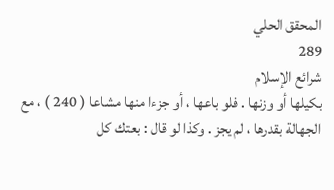المحقق الحلي
289
شرائع الإسلام
بكيلها أو وزنها . فلو باعها ، أو جزءا منها مشاعا ( 240 ) ، مع الجهالة بقدرها ، لم يجز . وكذا لو قال : بعتك كل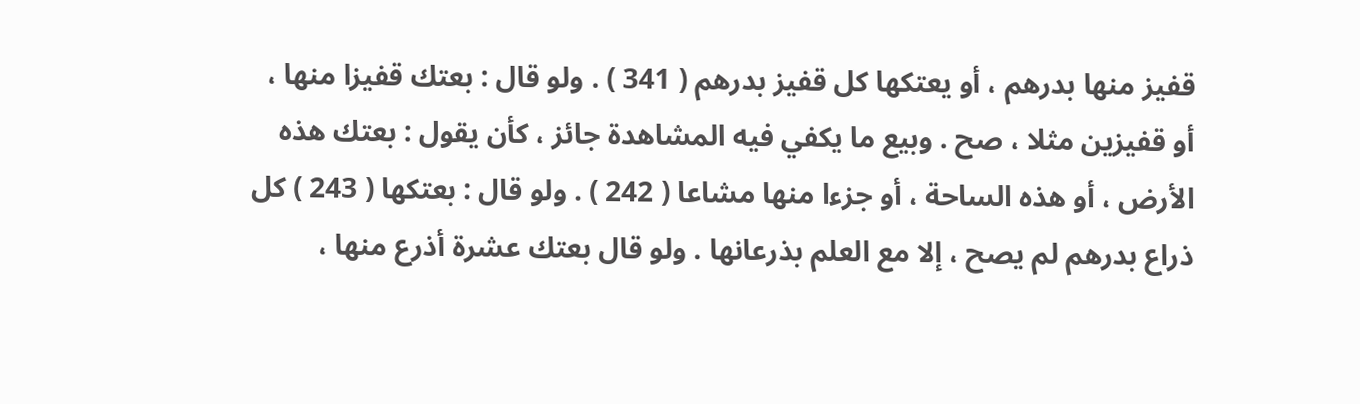قفيز منها بدرهم ، أو يعتكها كل قفيز بدرهم ( 341 ) . ولو قال : بعتك قفيزا منها ، أو قفيزين مثلا ، صح . وبيع ما يكفي فيه المشاهدة جائز ، كأن يقول : بعتك هذه الأرض ، أو هذه الساحة ، أو جزءا منها مشاعا ( 242 ) . ولو قال : بعتكها ( 243 ) كل ذراع بدرهم لم يصح ، إلا مع العلم بذرعانها . ولو قال بعتك عشرة أذرع منها ،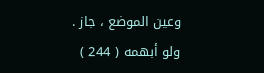وعين الموضع ، جاز . ولو أبهمه ( 244 )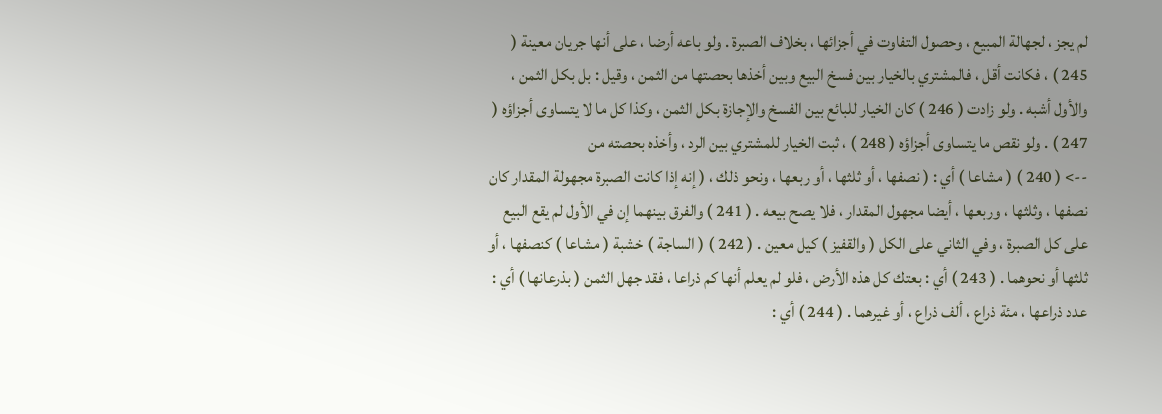لم يجز ، لجهالة المبيع ، وحصول التفاوت في أجزائها ، بخلاف الصبرة . ولو باعه أرضا ، على أنها جريان معينة ( 245 ) ، فكانت أقل ، فالمشتري بالخيار بين فسخ البيع وبين أخذها بحصتها من الثمن ، وقيل : بل بكل الثمن ، والأول أشبه . ولو زادت ( 246 ) كان الخيار للبائع بين الفسخ والإجازة بكل الثمن ، وكذا كل ما لا يتساوى أجزاؤه ( 247 ) . ولو نقص ما يتساوى أجزاؤه ( 248 ) ، ثبت الخيار للمشتري بين الرد ، وأخذه بحصته من
--> ( 240 ) ( مشاعا ) أي : ( نصفها ، أو ثلثها ، أو ربعها ، ونحو ذلك ، ( إنه إذا كانت الصبرة مجهولة المقدار كان نصفها ، وثلثها ، وربعها ، أيضا مجهول المقدار ، فلا يصح بيعه . ( 241 ) والفرق بينهما إن في الأول لم يقع البيع على كل الصبرة ، وفي الثاني على الكل ( والقفيز ) كيل معين . ( 242 ) ( الساجة ) خشبة ( مشاعا ) كنصفها ، أو ثلثها أو نحوهما . ( 243 ) أي : بعتك كل هذه الأرض ، فلو لم يعلم أنها كم ذراعا ، فقد جهل الثمن ( بذرعانها ) أي : عدد ذراعها ، مئة ذراع ، ألف ذراع ، أو غيرهما . ( 244 ) أي :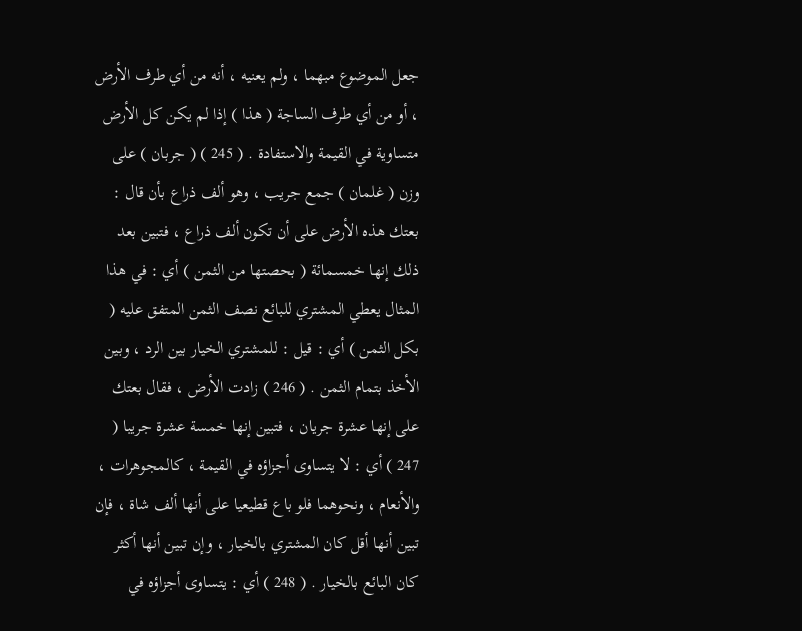جعل الموضوع مبهما ، ولم يعنيه ، أنه من أي طرف الأرض ، أو من أي طرف الساجة ( هذا ) إذا لم يكن كل الأرض متساوية في القيمة والاستفادة . ( 245 ) ( جربان ) على وزن ( غلمان ) جمع جريب ، وهو ألف ذراع بأن قال : بعتك هذه الأرض على أن تكون ألف ذراع ، فتبين بعد ذلك إنها خمسمائة ( بحصتها من الثمن ) أي : في هذا المثال يعطي المشتري للبائع نصف الثمن المتفق عليه ( بكل الثمن ) أي : قيل : للمشتري الخيار بين الرد ، وبين الأخذ بتمام الثمن . ( 246 ) زادت الأرض ، فقال بعتك على إنها عشرة جريان ، فتبين إنها خمسة عشرة جريبا ( 247 ) أي : لا يتساوى أجزاؤه في القيمة ، كالمجوهرات ، والأنعام ، ونحوهما فلو باع قطيعيا على أنها ألف شاة ، فإن تبين أنها أقل كان المشتري بالخيار ، وإن تبين أنها أكثر كان البائع بالخيار . ( 248 ) أي : يتساوى أجزاؤه في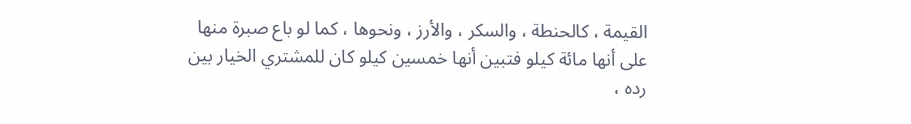القيمة ، كالحنطة ، والسكر ، والأرز ، ونحوها ، كما لو باع صبرة منها على أنها مائة كيلو فتبين أنها خمسين كيلو كان للمشتري الخيار بين رده ،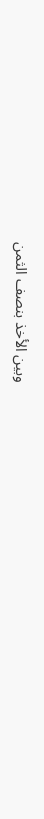وبين الأخذ بنصف الثمن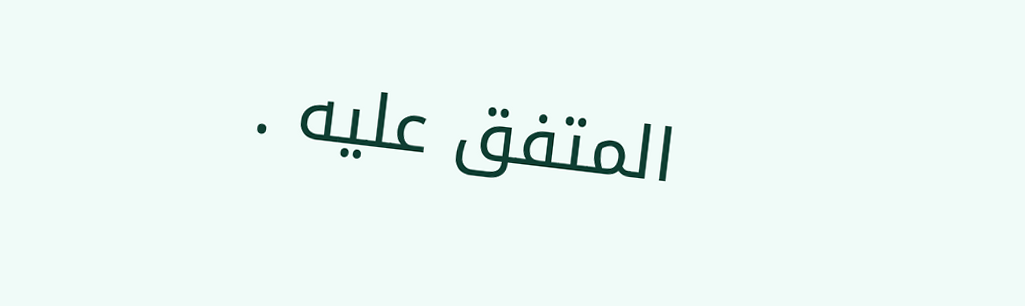المتفق عليه .